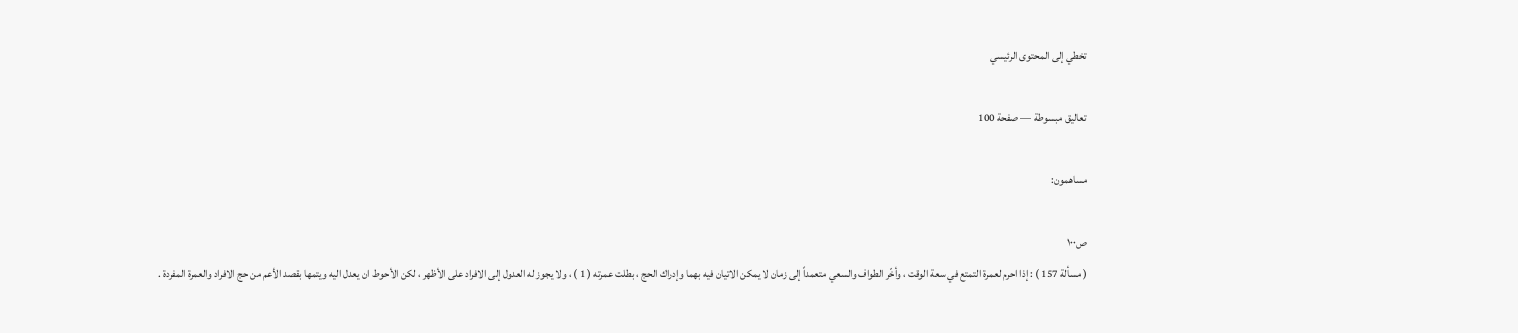تخطي إلى المحتوى الرئيسي

تعاليق مبسوطة — صفحة 100

مساهمون:

ص١٠٠
( مسألة 157 ) : إذا احرم لعمرة التمتع في سعة الوقت ، وأخّر الطواف والسعي متعمداً إلى زمان لا يمكن الاتيان فيه بهما وإدراك الحج ، بطلت عمرته ( 1 ) ، ولا يجوز له العدول إلى الافراد على الأظهر ، لكن الأحوط ان يعدل اليه ويتمها بقصد الأعم من حج الافراد والعمرة المفردة .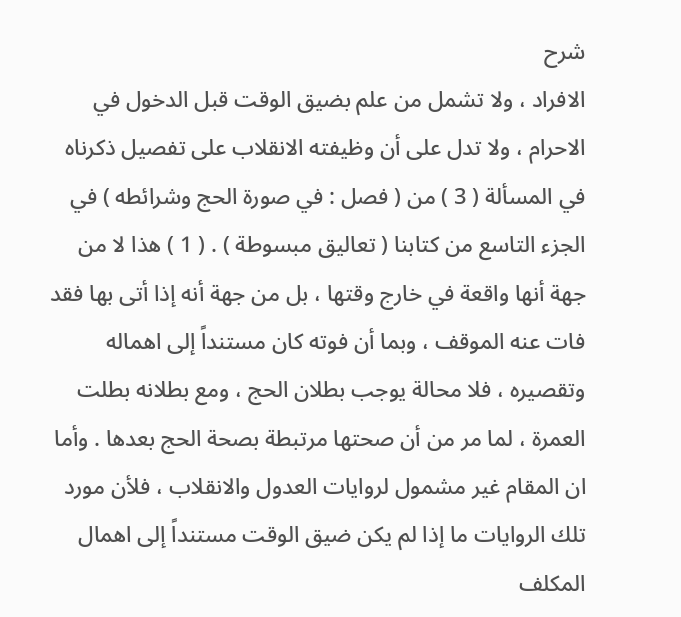شرح
الافراد ، ولا تشمل من علم بضيق الوقت قبل الدخول في الاحرام ، ولا تدل على أن وظيفته الانقلاب على تفصيل ذكرناه في المسألة ( 3 ) من ( فصل : في صورة الحج وشرائطه ) في الجزء التاسع من كتابنا ( تعاليق مبسوطة ) . ( 1 ) هذا لا من جهة أنها واقعة في خارج وقتها ، بل من جهة أنه إذا أتى بها فقد فات عنه الموقف ، وبما أن فوته كان مستنداً إلى اهماله وتقصيره ، فلا محالة يوجب بطلان الحج ، ومع بطلانه بطلت العمرة ، لما مر من أن صحتها مرتبطة بصحة الحج بعدها . وأما ان المقام غير مشمول لروايات العدول والانقلاب ، فلأن مورد تلك الروايات ما إذا لم يكن ضيق الوقت مستنداً إلى اهمال المكلف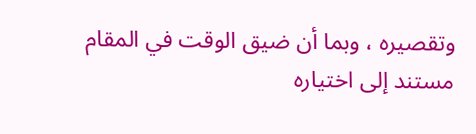وتقصيره ، وبما أن ضيق الوقت في المقام مستند إلى اختياره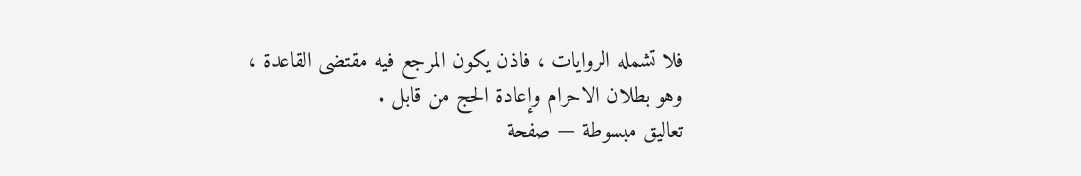فلا تشمله الروايات ، فاذن يكون المرجع فيه مقتضى القاعدة ، وهو بطلان الاحرام وإعادة الحج من قابل .
تعاليق مبسوطة — صفحة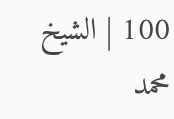100 | الشيخ محمد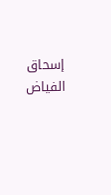إسحاق الفياض